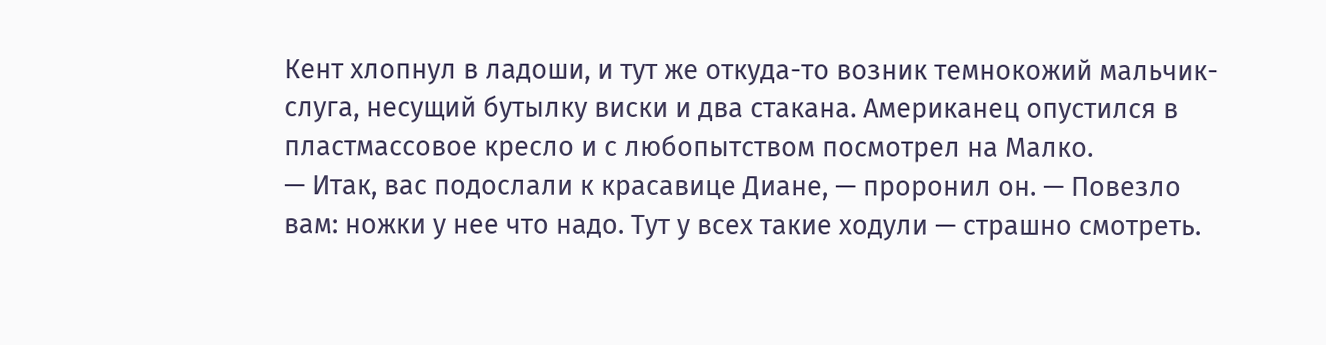Кент хлопнул в ладоши, и тут же откуда-то возник темнокожий мальчик-слуга, несущий бутылку виски и два стакана. Американец опустился в пластмассовое кресло и с любопытством посмотрел на Малко.
— Итак, вас подослали к красавице Диане, — проронил он. — Повезло вам: ножки у нее что надо. Тут у всех такие ходули — страшно смотреть.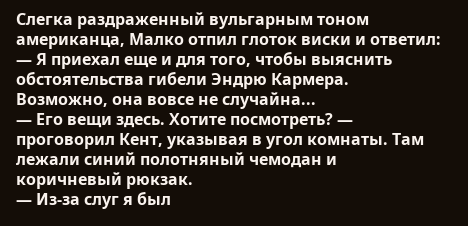Слегка раздраженный вульгарным тоном американца, Малко отпил глоток виски и ответил:
— Я приехал еще и для того, чтобы выяснить обстоятельства гибели Эндрю Кармера. Возможно, она вовсе не случайна...
— Его вещи здесь. Хотите посмотреть? — проговорил Кент, указывая в угол комнаты. Там лежали синий полотняный чемодан и коричневый рюкзак.
— Из-за слуг я был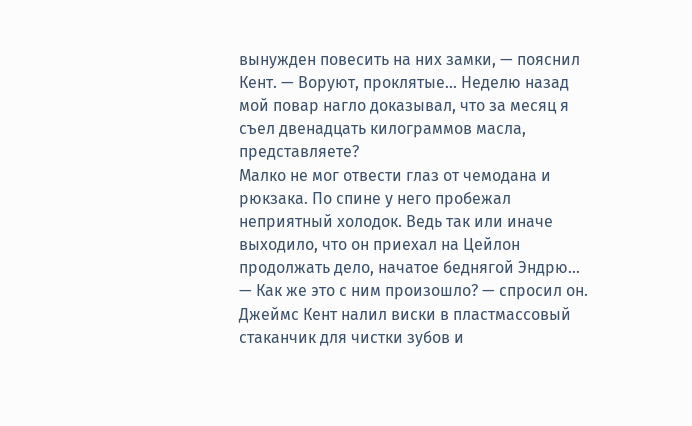вынужден повесить на них замки, — пояснил Кент. — Воруют, проклятые... Неделю назад мой повар нагло доказывал, что за месяц я съел двенадцать килограммов масла, представляете?
Малко не мог отвести глаз от чемодана и рюкзака. По спине у него пробежал неприятный холодок. Ведь так или иначе выходило, что он приехал на Цейлон продолжать дело, начатое беднягой Эндрю...
— Как же это с ним произошло? — спросил он.
Джеймс Кент налил виски в пластмассовый стаканчик для чистки зубов и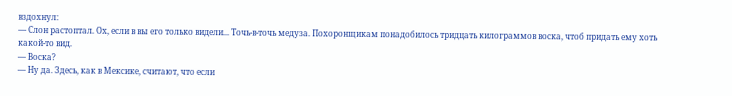вздохнул:
— Слон растоптал. Ох, если в вы его только видели... Точь-в-точь медуза. Похоронщикам понадобилось тридцать килограммов воска, чтоб придать ему хоть какой-то вид.
— Воска?
— Ну да. Здесь, как в Мексике, считают, что если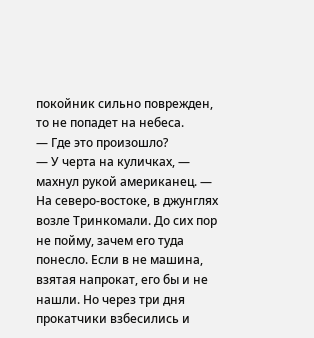покойник сильно поврежден, то не попадет на небеса.
— Где это произошло?
— У черта на куличках, — махнул рукой американец. — На северо-востоке, в джунглях возле Тринкомали. До сих пор не пойму, зачем его туда понесло. Если в не машина, взятая напрокат, его бы и не нашли. Но через три дня прокатчики взбесились и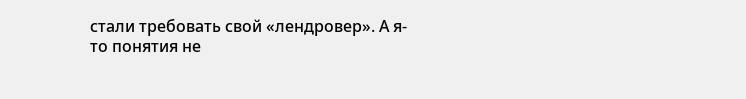стали требовать свой «лендровер». А я-то понятия не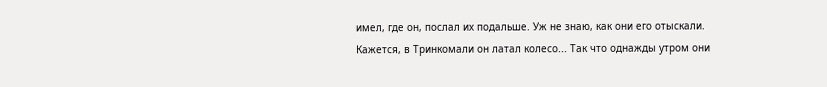имел, где он, послал их подальше. Уж не знаю, как они его отыскали. Кажется, в Тринкомали он латал колесо... Так что однажды утром они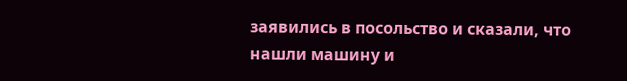заявились в посольство и сказали, что нашли машину и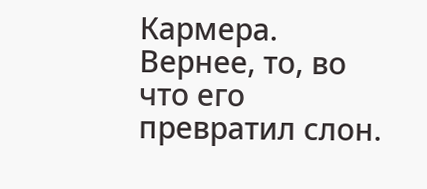Кармера. Вернее, то, во что его превратил слон.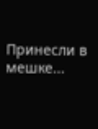Принесли в мешке...